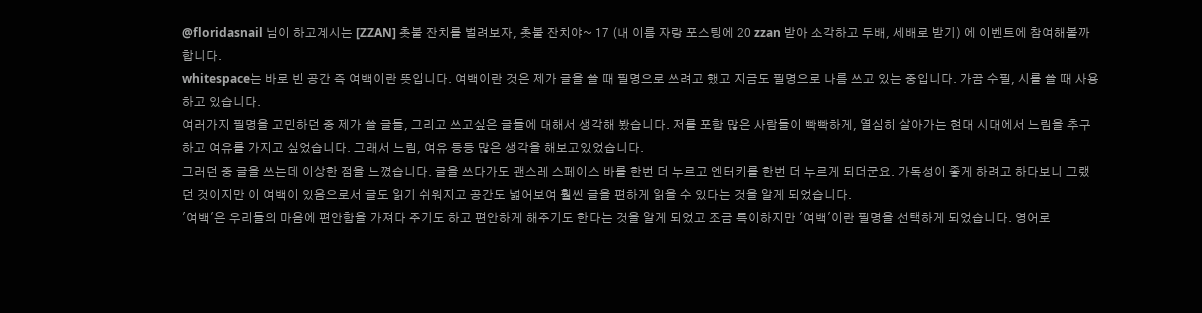@floridasnail 님이 하고계시는 [ZZAN] 촛불 잔치를 벌려보자, 촛불 잔치야~ 17 (내 이름 자랑 포스팅에 20 zzan 받아 소각하고 두배, 세배로 받기) 에 이벤트에 참여해볼까 합니다.
whitespace는 바로 빈 공간 즉 여백이란 뜻입니다. 여백이란 것은 제가 글을 쓸 때 필명으로 쓰려고 했고 지금도 필명으로 나름 쓰고 있는 중입니다. 가끔 수필, 시를 쓸 때 사용하고 있습니다.
여러가지 필명을 고민하던 중 제가 쓸 글들, 그리고 쓰고싶은 글들에 대해서 생각해 봤습니다. 저를 포함 많은 사람들이 빡빡하게, 열심히 살아가는 현대 시대에서 느림을 추구하고 여유를 가지고 싶었습니다. 그래서 느림, 여유 등등 많은 생각을 해보고있었습니다.
그러던 중 글을 쓰는데 이상한 점을 느꼈습니다. 글을 쓰다가도 괜스레 스페이스 바를 한번 더 누르고 엔터키를 한번 더 누르게 되더군요. 가독성이 좋게 하려고 하다보니 그랬던 것이지만 이 여백이 있음으로서 글도 읽기 쉬워지고 공간도 넓어보여 훨씬 글을 편하게 읽을 수 있다는 것을 알게 되었습니다.
'여백'은 우리들의 마음에 편안함을 가져다 주기도 하고 편안하게 해주기도 한다는 것을 알게 되었고 조금 특이하지만 '여백'이란 필명을 선택하게 되었습니다. 영어로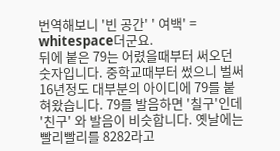번역해보니 '빈 공간' ' 여백' = whitespace더군요.
뒤에 붙은 79는 어렸을때부터 써오던 숫자입니다. 중학교때부터 썼으니 벌써 16년정도 대부분의 아이디에 79를 붙혀왔습니다. 79를 발음하면 '칠구'인데 '친구' 와 발음이 비슷합니다. 옛날에는 빨리빨리를 8282라고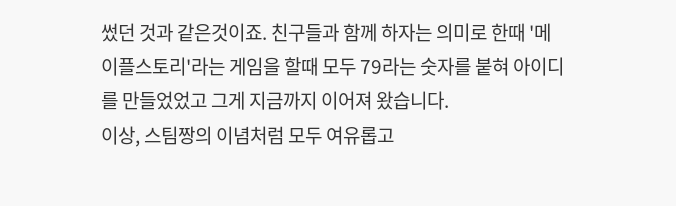썼던 것과 같은것이죠. 친구들과 함께 하자는 의미로 한때 '메이플스토리'라는 게임을 할때 모두 79라는 숫자를 붙혀 아이디를 만들었었고 그게 지금까지 이어져 왔습니다.
이상, 스팀짱의 이념처럼 모두 여유롭고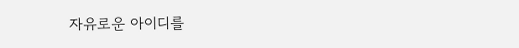자유로운 아이디를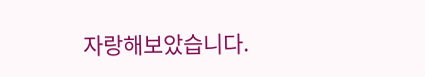자랑해보았습니다.